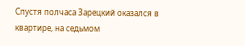Спустя полчаса Зарецкий оказался в квартире, на седьмом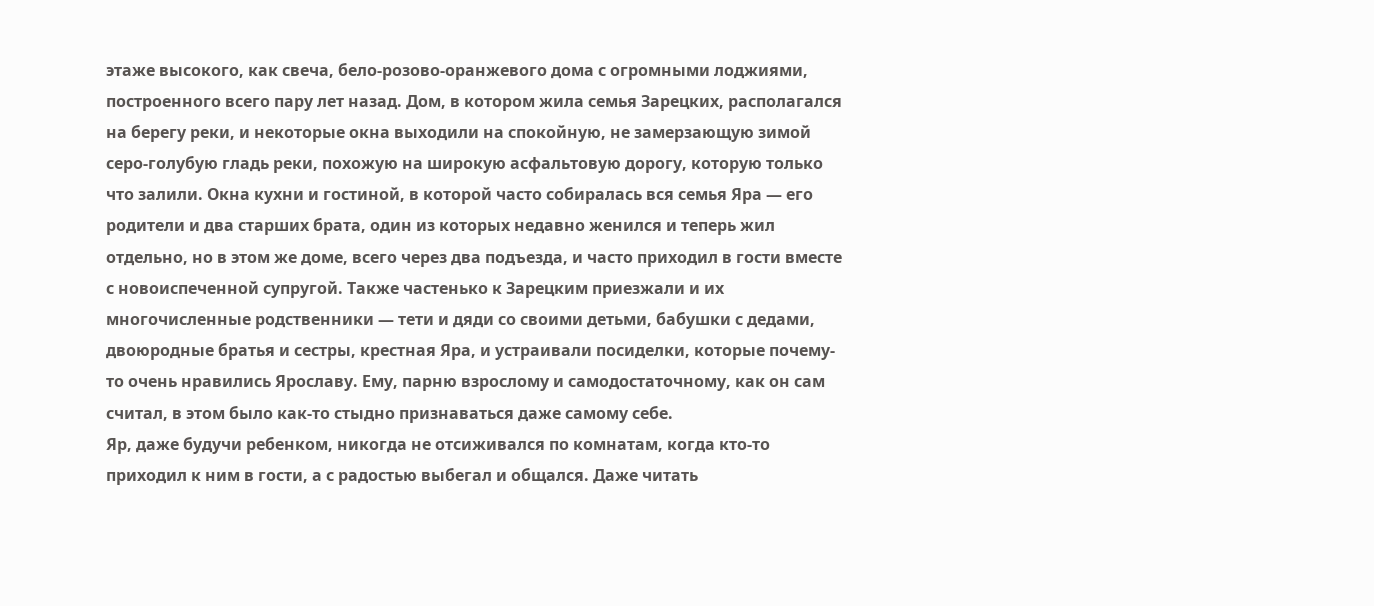этаже высокого, как свеча, бело-розово-оранжевого дома с огромными лоджиями, построенного всего пару лет назад. Дом, в котором жила семья Зарецких, располагался на берегу реки, и некоторые окна выходили на спокойную, не замерзающую зимой серо-голубую гладь реки, похожую на широкую асфальтовую дорогу, которую только что залили. Окна кухни и гостиной, в которой часто собиралась вся семья Яра — его родители и два старших брата, один из которых недавно женился и теперь жил отдельно, но в этом же доме, всего через два подъезда, и часто приходил в гости вместе с новоиспеченной супругой. Также частенько к Зарецким приезжали и их многочисленные родственники — тети и дяди со своими детьми, бабушки с дедами, двоюродные братья и сестры, крестная Яра, и устраивали посиделки, которые почему-то очень нравились Ярославу. Ему, парню взрослому и самодостаточному, как он сам считал, в этом было как-то стыдно признаваться даже самому себе.
Яр, даже будучи ребенком, никогда не отсиживался по комнатам, когда кто-то приходил к ним в гости, а с радостью выбегал и общался. Даже читать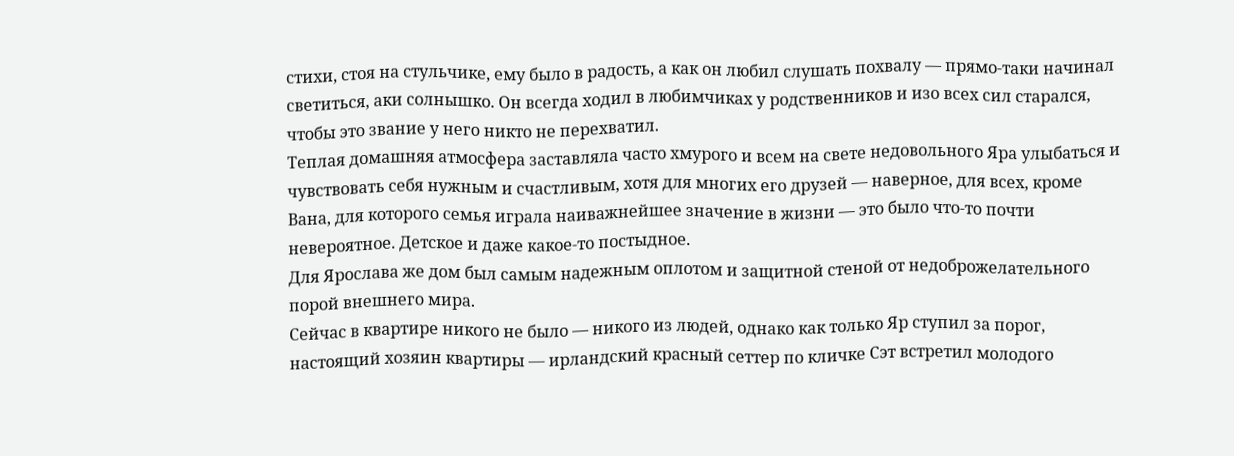стихи, стоя на стульчике, ему было в радость, а как он любил слушать похвалу — прямо-таки начинал светиться, аки солнышко. Он всегда ходил в любимчиках у родственников и изо всех сил старался, чтобы это звание у него никто не перехватил.
Теплая домашняя атмосфера заставляла часто хмурого и всем на свете недовольного Яра улыбаться и чувствовать себя нужным и счастливым, хотя для многих его друзей — наверное, для всех, кроме Вана, для которого семья играла наиважнейшее значение в жизни — это было что-то почти невероятное. Детское и даже какое-то постыдное.
Для Ярослава же дом был самым надежным оплотом и защитной стеной от недоброжелательного порой внешнего мира.
Сейчас в квартире никого не было — никого из людей, однако как только Яр ступил за порог, настоящий хозяин квартиры — ирландский красный сеттер по кличке Сэт встретил молодого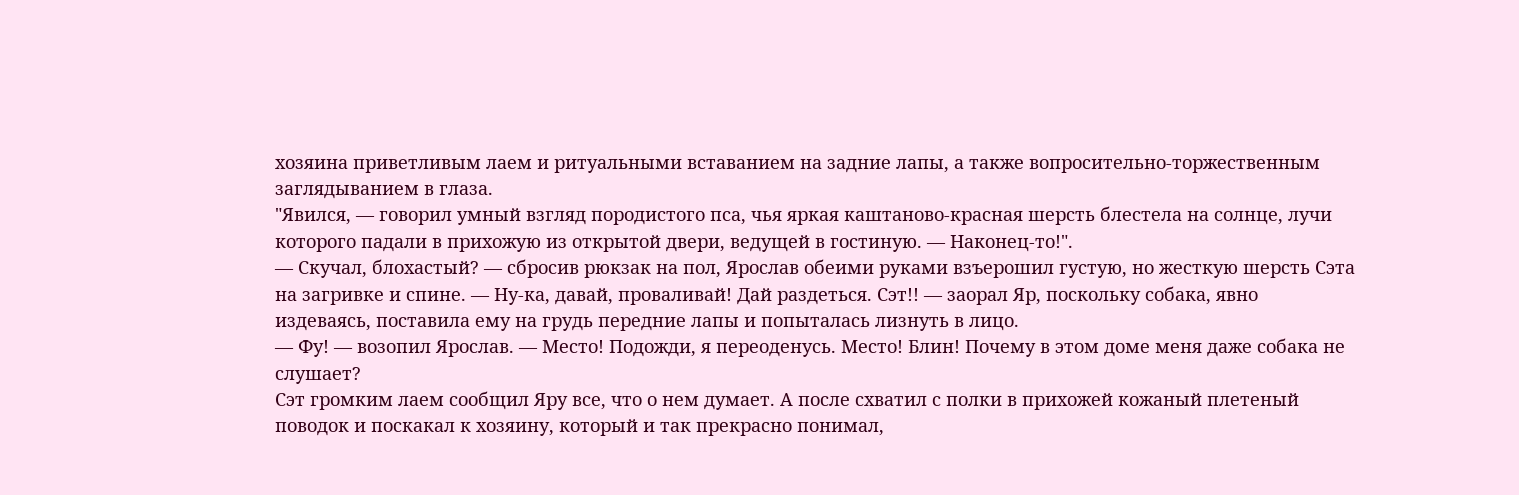хозяина приветливым лаем и ритуальными вставанием на задние лапы, а также вопросительно-торжественным заглядыванием в глаза.
"Явился, — говорил умный взгляд породистого пса, чья яркая каштаново-красная шерсть блестела на солнце, лучи которого падали в прихожую из открытой двери, ведущей в гостиную. — Наконец-то!".
— Скучал, блохастый? — сбросив рюкзак на пол, Ярослав обеими руками взъерошил густую, но жесткую шерсть Сэта на загривке и спине. — Ну-ка, давай, проваливай! Дай раздеться. Сэт!! — заорал Яр, поскольку собака, явно издеваясь, поставила ему на грудь передние лапы и попыталась лизнуть в лицо.
— Фу! — возопил Ярослав. — Место! Подожди, я переоденусь. Место! Блин! Почему в этом доме меня даже собака не слушает?
Сэт громким лаем сообщил Яру все, что о нем думает. А после схватил с полки в прихожей кожаный плетеный поводок и поскакал к хозяину, который и так прекрасно понимал,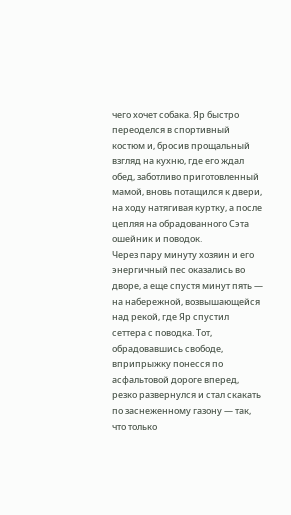чего хочет собака. Яр быстро переоделся в спортивный костюм и, бросив прощальный взгляд на кухню, где его ждал обед, заботливо приготовленный мамой, вновь потащился к двери, на ходу натягивая куртку, а после цепляя на обрадованного Сэта ошейник и поводок.
Через пару минуту хозяин и его энергичный пес оказались во дворе, а еще спустя минут пять — на набережной, возвышающейся над рекой, где Яр спустил сеттера с поводка. Тот, обрадовавшись свободе, вприпрыжку понесся по асфальтовой дороге вперед, резко развернулся и стал скакать по заснеженному газону — так, что только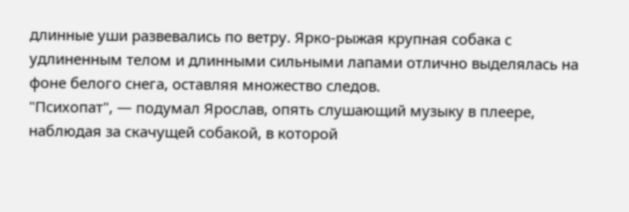длинные уши развевались по ветру. Ярко-рыжая крупная собака с удлиненным телом и длинными сильными лапами отлично выделялась на фоне белого снега, оставляя множество следов.
"Психопат", — подумал Ярослав, опять слушающий музыку в плеере, наблюдая за скачущей собакой, в которой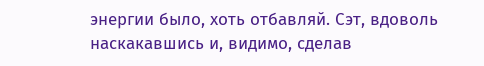энергии было, хоть отбавляй. Сэт, вдоволь наскакавшись и, видимо, сделав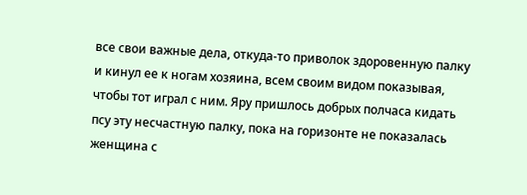все свои важные дела, откуда-то приволок здоровенную палку и кинул ее к ногам хозяина, всем своим видом показывая, чтобы тот играл с ним. Яру пришлось добрых полчаса кидать псу эту несчастную палку, пока на горизонте не показалась женщина с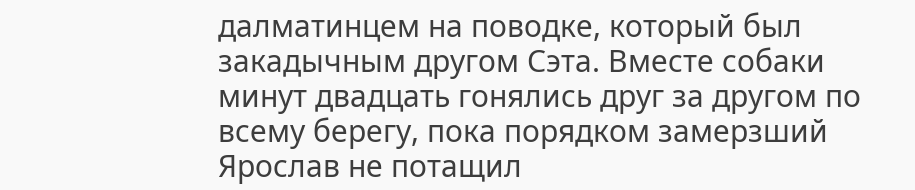далматинцем на поводке, который был закадычным другом Сэта. Вместе собаки минут двадцать гонялись друг за другом по всему берегу, пока порядком замерзший Ярослав не потащил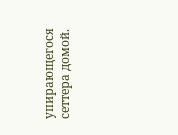упирающегося сеттера домой.